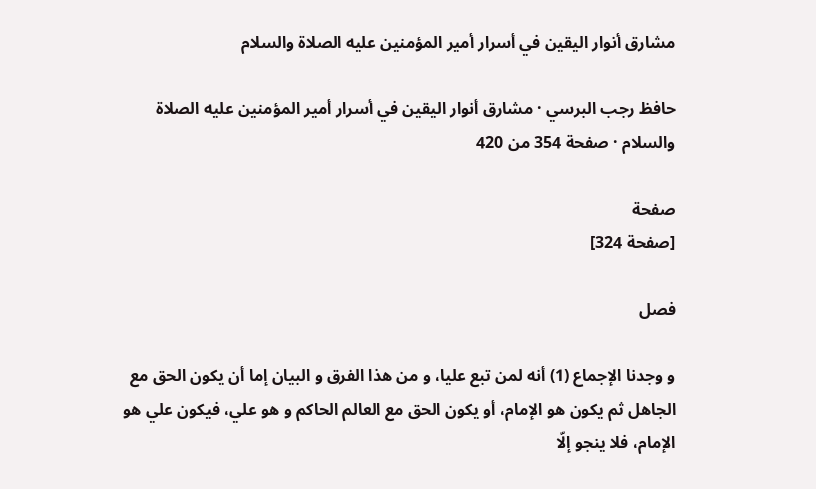مشارق أنوار اليقين في أسرار أمير المؤمنين عليه الصلاة والسلام

حافظ رجب البرسي · مشارق أنوار اليقين في أسرار أمير المؤمنين عليه الصلاة والسلام · صفحة 354 من 420

صفحة
[صفحة 324]

فصل

و وجدنا الإجماع (1) أنه لمن تبع عليا، و من هذا الفرق و البيان إما أن يكون الحق مع الجاهل ثم يكون هو الإمام، أو يكون الحق مع العالم الحاكم و هو علي، فيكون علي هو الإمام، فلا ينجو إلّا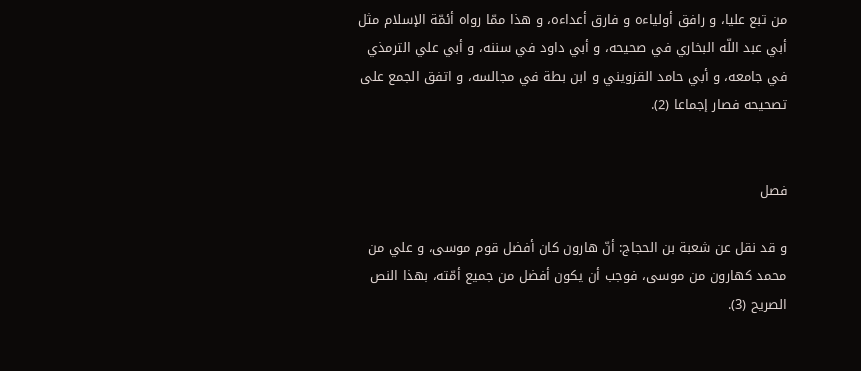من تبع عليا، و رافق أولياءه و فارق أعداءه، و هذا ممّا رواه أئمّة الإسلام مثل أبي عبد اللّه البخاري في صحيحه، و أبي داود في سننه، و أبي علي الترمذي في جامعه، و أبي حامد القزويني و ابن بطة في مجالسه، و اتفق الجمع على تصحيحه فصار إجماعا (2).


فصل

و قد نقل عن شعبة بن الحجاج: أنّ هارون كان أفضل قوم موسى، و علي من محمد كهارون من موسى، فوجب أن يكون أفضل من جميع أمّته، بهذا النص الصريح (3).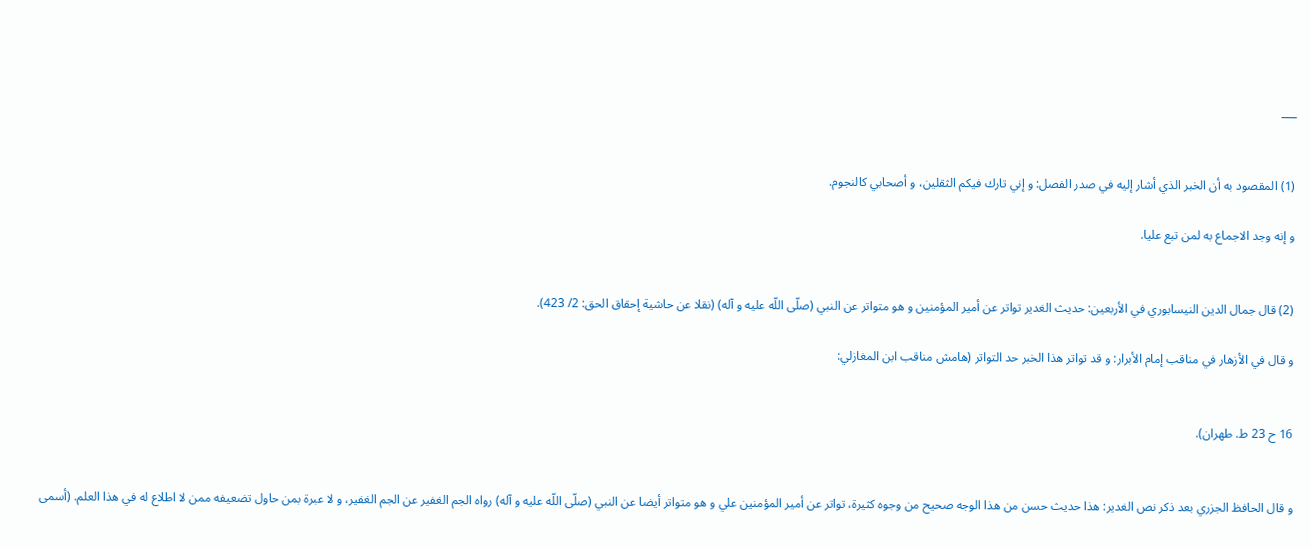___


(1) المقصود به أن الخبر الذي أشار إليه في صدر الفصل: و إني تارك فيكم الثقلين، و أصحابي كالنجوم.

و إنه وجد الاجماع به لمن تبع عليا.


(2) قال جمال الدين النيسابوري في الأربعين: حديث الغدير تواتر عن أمير المؤمنين و هو متواتر عن النبي (صلّى اللّه عليه و آله) (نقلا عن حاشية إحقاق الحق: 2/ 423).

و قال في الأزهار في مناقب إمام الأبرار: و قد تواتر هذا الخبر حد التواتر (هامش مناقب ابن المغازلي:


16 ح 23 ط. طهران).


و قال الحافظ الجزري بعد ذكر نص الغدير: هذا حديث حسن من هذا الوجه صحيح من وجوه كثيرة، تواتر عن أمير المؤمنين علي و هو متواتر أيضا عن النبي (صلّى اللّه عليه و آله) رواه الجم الغفير عن الجم الغفير، و لا عبرة بمن حاول تضعيفه ممن لا اطلاع له في هذا العلم. (أسمى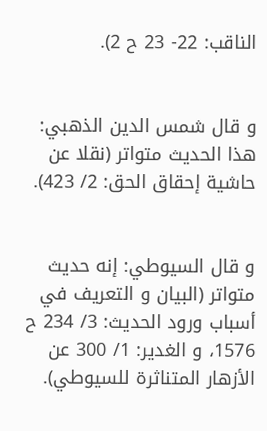الناقب: 22- 23 ح 2).


و قال شمس الدين الذهبي: هذا الحديث متواتر (نقلا عن حاشية إحقاق الحق: 2/ 423).


و قال السيوطي: إنه حديث متواتر (البيان و التعريف في أسباب ورود الحديث: 3/ 234 ح 1576، و الغدير: 1/ 300 عن الأزهار المتناثرة للسيوطي).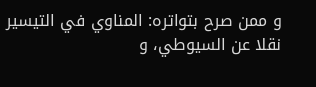و ممن صرح بتواتره: المناوي في التيسير نقلا عن السيوطي، و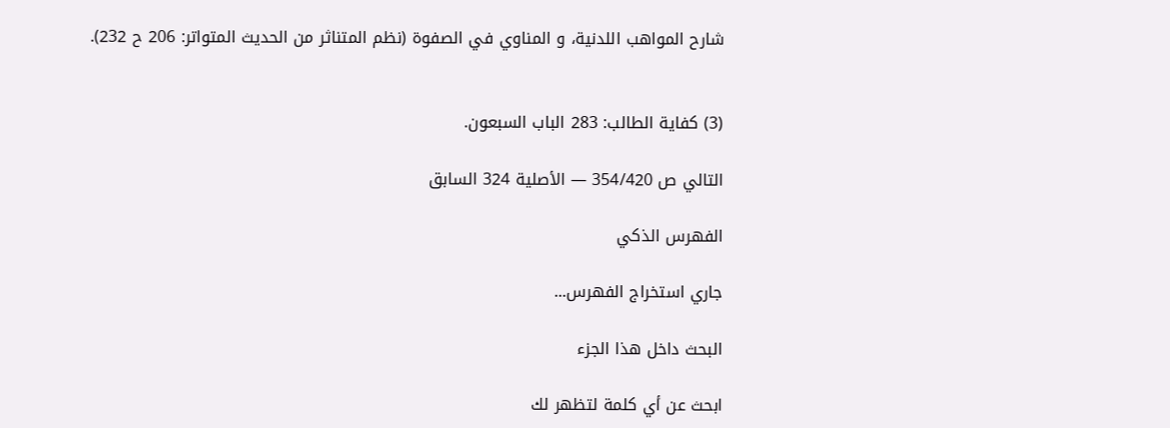شارح المواهب اللدنية، و المناوي في الصفوة (نظم المتناثر من الحديث المتواتر: 206 ح 232).


(3) كفاية الطالب: 283 الباب السبعون.

التالي ص 354/420 — الأصلية 324 السابق

الفهرس الذكي

جاري استخراج الفهرس...

البحث داخل هذا الجزء

ابحث عن أي كلمة لتظهر لك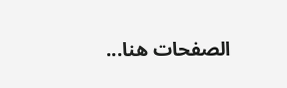الصفحات هنا...